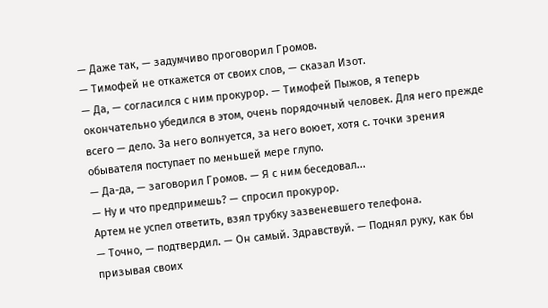— Даже так, — задумчиво проговорил Громов.
— Тимофей не откажется от своих слов, — сказал Изот.
— Да, — согласился с ним прокурор. — Тимофей Пыжов, я теперь окончательно убедился в этом, очень порядочный человек. Для него прежде всего — дело. За него волнуется, за него воюет, хотя с. точки зрения обывателя поступает по меньшей мере глупо.
— Да-да, — заговорил Громов. — Я с ним беседовал...
— Ну и что предпримешь? — спросил прокурор.
Артем не успел ответить, взял трубку зазвеневшего телефона.
— Точно, — подтвердил. — Он самый. Здравствуй. — Поднял руку, как бы призывая своих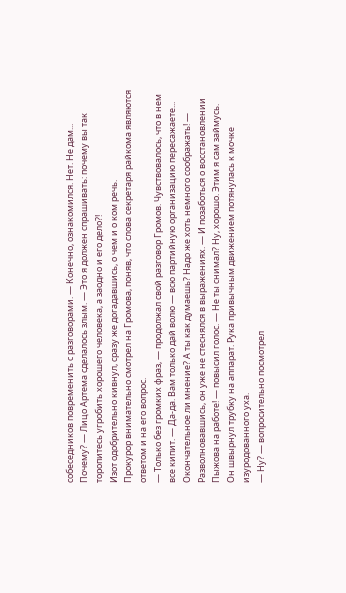собеседников повременить с разговорами. — Конечно, ознакомился. Нет. Не дам... Почему? — Лицо Артема сделалось злым. — Это я должен спрашивать: почему вы так торопитесь угробить хорошего человека, а заодно и его дело?!
Изот одобрительно кивнул, сразу же догадавшись, о чем и о ком речь.
Прокурор внимательно смотрел на Громова, поняв, что слова секретаря райкома являются ответом и на его вопрос.
— Только без громких фраз, — продолжал свой разговор Громов. Чувствовалось, что в нем все кипит. — Да-да. Вам только дай волю — всю партийную организацию пересажаете... Окончательное ли мнение? А ты как думаешь? Надо же хоть немного соображать! — Разволновавшись, он уже не стеснялся в выражениях. — И позаботься о восстановлении Пыжова на работе! — повысил голос. — Не ты снимал? Ну, хорошо. Этим я сам займусь.
Он швырнул трубку на аппарат. Рука привычным движением потянулась к мочке изуродованного уха.
— Ну? — вопросительно посмотрел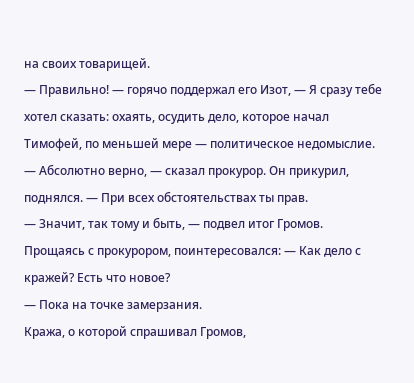на своих товарищей.
— Правильно! — горячо поддержал его Изот, — Я сразу тебе хотел сказать: охаять, осудить дело, которое начал Тимофей, по меньшей мере — политическое недомыслие.
— Абсолютно верно, — сказал прокурор. Он прикурил, поднялся. — При всех обстоятельствах ты прав.
— Значит, так тому и быть, — подвел итог Громов. Прощаясь с прокурором, поинтересовался: — Как дело с кражей? Есть что новое?
— Пока на точке замерзания.
Кража, о которой спрашивал Громов,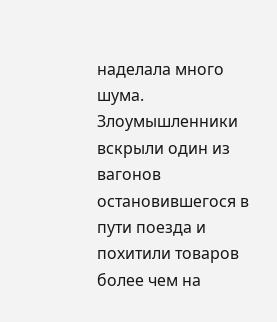наделала много шума. Злоумышленники вскрыли один из вагонов остановившегося в пути поезда и похитили товаров более чем на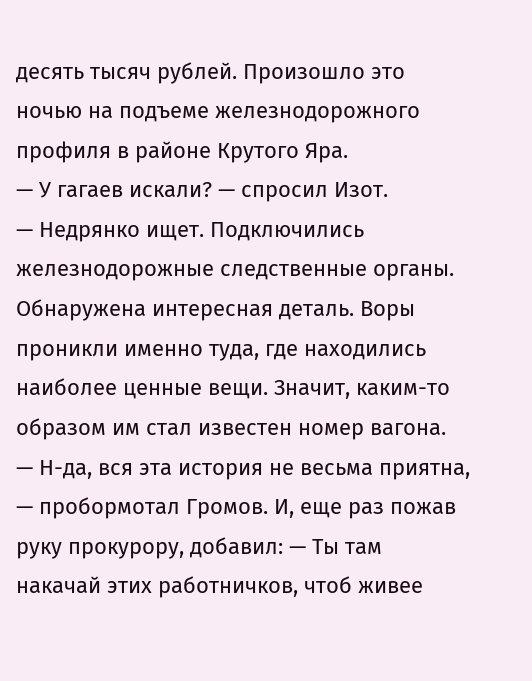десять тысяч рублей. Произошло это ночью на подъеме железнодорожного профиля в районе Крутого Яра.
— У гагаев искали? — спросил Изот.
— Недрянко ищет. Подключились железнодорожные следственные органы. Обнаружена интересная деталь. Воры проникли именно туда, где находились наиболее ценные вещи. Значит, каким-то образом им стал известен номер вагона.
— Н-да, вся эта история не весьма приятна, — пробормотал Громов. И, еще раз пожав руку прокурору, добавил: — Ты там накачай этих работничков, чтоб живее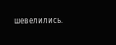шевелились.